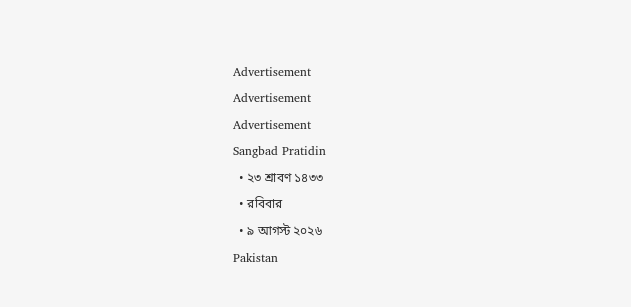Advertisement
Advertisement
Advertisement
Sangbad Pratidin
  • ২৩ শ্রাবণ ১৪৩৩
  • রবিবার
  • ৯ আগস্ট ২০২৬
Pakistan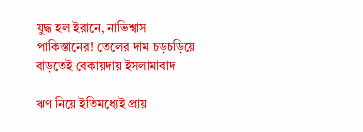যুদ্ধ হল ইরানে, নাভিশ্বাস পাকিস্তানের! তেলের দাম চড়চড়িয়ে বাড়তেই বেকায়দায় ইসলামাবাদ

ঋণ নিয়ে ইতিমধ্যেই প্রায়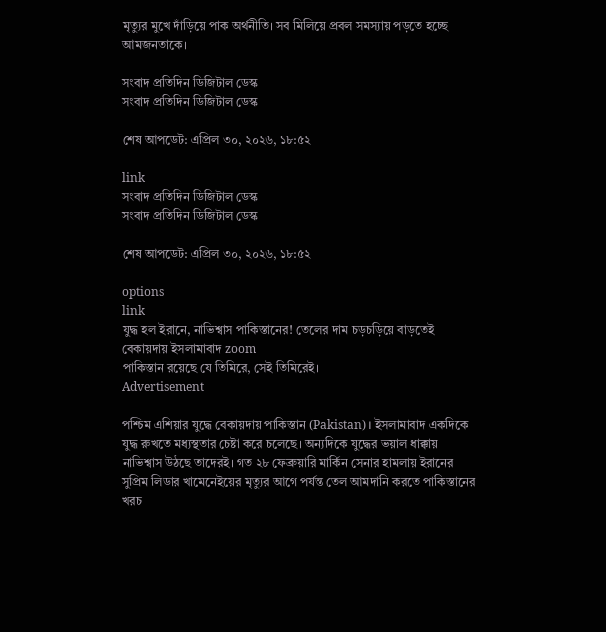মৃত্যুর মুখে দাঁড়িয়ে পাক অর্থনীতি। সব মিলিয়ে প্রবল সমস্যায় পড়তে হচ্ছে আমজনতাকে।

সংবাদ প্রতিদিন ডিজিটাল ডেস্ক
সংবাদ প্রতিদিন ডিজিটাল ডেস্ক

শেষ আপডেট: এপ্রিল ৩০, ২০২৬, ১৮:৫২

link
সংবাদ প্রতিদিন ডিজিটাল ডেস্ক
সংবাদ প্রতিদিন ডিজিটাল ডেস্ক

শেষ আপডেট: এপ্রিল ৩০, ২০২৬, ১৮:৫২

options
link
যুদ্ধ হল ইরানে, নাভিশ্বাস পাকিস্তানের! তেলের দাম চড়চড়িয়ে বাড়তেই বেকায়দায় ইসলামাবাদ zoom
পাকিস্তান রয়েছে যে তিমিরে, সেই তিমিরেই।
Advertisement

পশ্চিম এশিয়ার যুদ্ধে বেকায়দায় পাকিস্তান (Pakistan)। ইসলামাবাদ একদিকে যুদ্ধ রুখতে মধ্যস্থতার চেষ্টা করে চলেছে। অন্যদিকে যুদ্ধের ভয়াল ধাক্কায় নাভিশ্বাস উঠছে তাদেরই। গত ২৮ ফেব্রুয়ারি মার্কিন সেনার হামলায় ইরানের সুপ্রিম লিডার খামেনেইয়ের মৃত্যুর আগে পর্যন্ত তেল আমদানি করতে পাকিস্তানের খরচ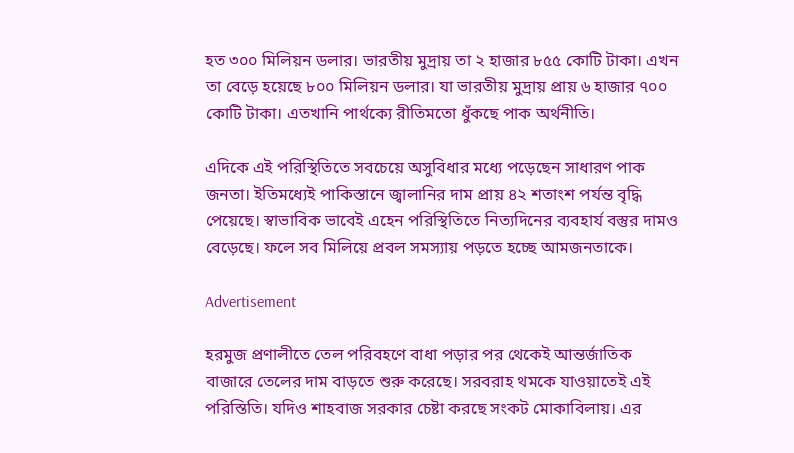হত ৩০০ মিলিয়ন ডলার। ভারতীয় মুদ্রায় তা ২ হাজার ৮৫৫ কোটি টাকা। এখন তা বেড়ে হয়েছে ৮০০ মিলিয়ন ডলার। যা ভারতীয় মুদ্রায় প্রায় ৬ হাজার ৭০০ কোটি টাকা। এতখানি পার্থক্যে রীতিমতো ধুঁকছে পাক অর্থনীতি।

এদিকে এই পরিস্থিতিতে সবচেয়ে অসুবিধার মধ্যে পড়েছেন সাধারণ পাক জনতা। ইতিমধ্যেই পাকিস্তানে জ্বালানির দাম প্রায় ৪২ শতাংশ পর্যন্ত বৃদ্ধি পেয়েছে। স্বাভাবিক ভাবেই এহেন পরিস্থিতিতে নিত্যদিনের ব্যবহার্য বস্তুর দামও বেড়েছে। ফলে সব মিলিয়ে প্রবল সমস্যায় পড়তে হচ্ছে আমজনতাকে।

Advertisement

হরমুজ প্রণালীতে তেল পরিবহণে বাধা পড়ার পর থেকেই আন্তর্জাতিক বাজারে তেলের দাম বাড়তে শুরু করেছে। সরবরাহ থমকে যাওয়াতেই এই পরিস্তিতি। যদিও শাহবাজ সরকার চেষ্টা করছে সংকট মোকাবিলায়। এর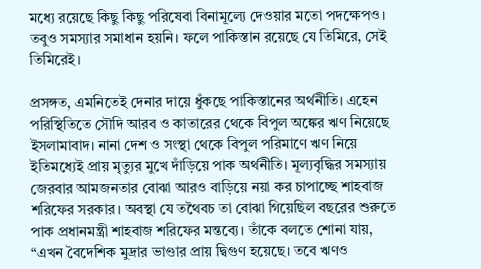মধ্যে রয়েছে কিছু কিছু পরিষেবা বিনামূল্যে দেওয়ার মতো পদক্ষেপও। তবুও সমস্যার সমাধান হয়নি। ফলে পাকিস্তান রয়েছে যে তিমিরে, সেই তিমিরেই।

প্রসঙ্গত, এমনিতেই দেনার দায়ে ধুঁকছে পাকিস্তানের অর্থনীতি। এহেন পরিস্থিতিতে সৌদি আরব ও কাতারের থেকে বিপুল অঙ্কের ঋণ নিয়েছে ইসলামাবাদ। নানা দেশ ও সংস্থা থেকে বিপুল পরিমাণে ঋণ নিয়ে ইতিমধ্যেই প্রায় মৃত্যুর মুখে দাঁড়িয়ে পাক অর্থনীতি। মূল্যবৃদ্ধির সমস্যায় জেরবার আমজনতার বোঝা আরও বাড়িয়ে নয়া কর চাপাচ্ছে শাহবাজ শরিফের সরকার। অবস্থা যে তথৈবচ তা বোঝা গিয়েছিল বছরের শুরুতে পাক প্রধানমন্ত্রী শাহবাজ শরিফের মন্তব্যে। তাঁকে বলতে শোনা যায়, “এখন বৈদেশিক মুদ্রার ভাণ্ডার প্রায় দ্বিগুণ হয়েছে। তবে ঋণও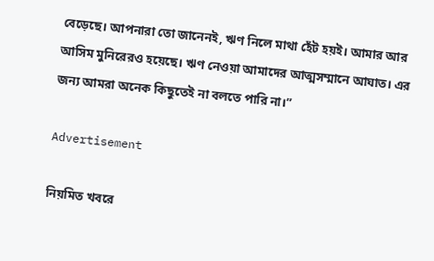বেড়েছে। আপনারা তো জানেনই, ঋণ নিলে মাথা হেঁট হয়ই। আমার আর আসিম মুনিরেরও হয়েছে। ঋণ নেওয়া আমাদের আত্মসম্মানে আঘাত। এর জন্য আমরা অনেক কিছুতেই না বলতে পারি না।”

Advertisement

নিয়মিত খবরে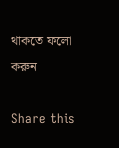থাকতে ফলো করুন

Share this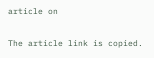article on

The article link is copied.